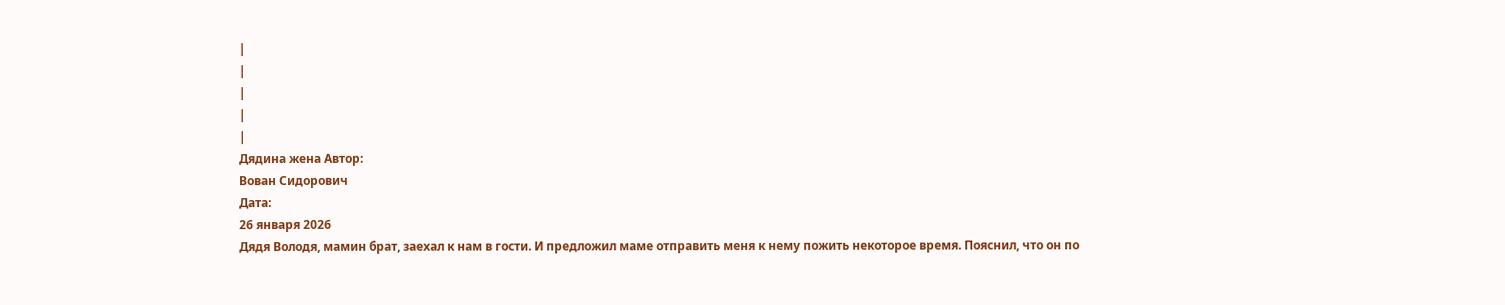|
|
|
|
|
Дядина жена Автор:
Вован Сидорович
Дата:
26 января 2026
Дядя Володя, мамин брат, заехал к нам в гости. И предложил маме отправить меня к нему пожить некоторое время. Пояснил, что он по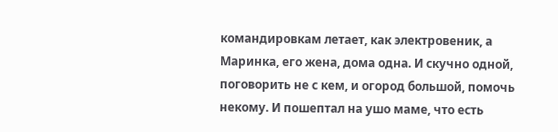командировкам летает, как электровеник, а Маринка, его жена, дома одна. И скучно одной, поговорить не с кем, и огород большой, помочь некому. И пошептал на ушо маме, что есть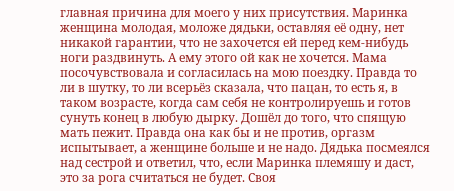главная причина для моего у них присутствия. Маринка женщина молодая, моложе дядьки, оставляя её одну, нет никакой гарантии, что не захочется ей перед кем-нибудь ноги раздвинуть. А ему этого ой как не хочется. Мама посочувствовала и согласилась на мою поездку. Правда то ли в шутку, то ли всерьёз сказала, что пацан, то есть я, в таком возрасте, когда сам себя не контролируешь и готов сунуть конец в любую дырку. Дошёл до того, что спящую мать пежит. Правда она как бы и не против, оргазм испытывает, а женщине больше и не надо. Дядька посмеялся над сестрой и ответил, что, если Маринка племяшу и даст, это за рога считаться не будет. Своя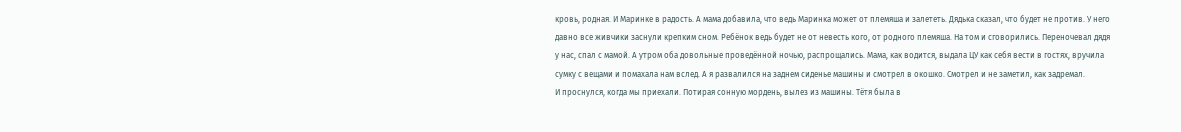кровь, родная. И Маринке в радость. А мама добавила, что ведь Маринка может от племяша и залететь. Дядька сказал, что будет не против. У него давно все живчики заснули крепким сном. Ребёнок ведь будет не от невесть кого, от родного племяша. На том и сговорились. Переночевал дядя у нас, спал с мамой. А утром оба довольные проведённой ночью, распрощались. Мама, как водится, выдала ЦУ как себя вести в гостях, вручила сумку с вещами и помахала нам вслед. А я развалился на заднем сиденье машины и смотрел в окошко. Смотрел и не заметил, как задремал.
И проснулся, когда мы приехали. Потирая сонную мордень, вылез из машины. Тётя была в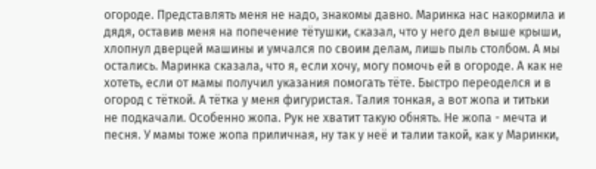огороде. Представлять меня не надо, знакомы давно. Маринка нас накормила и дядя, оставив меня на попечение тётушки, сказал, что у него дел выше крыши, хлопнул дверцей машины и умчался по своим делам, лишь пыль столбом. А мы остались. Маринка сказала, что я, если хочу, могу помочь ей в огороде. А как не хотеть, если от мамы получил указания помогать тёте. Быстро переоделся и в огород с тёткой. А тётка у меня фигуристая. Талия тонкая, а вот жопа и титьки не подкачали. Особенно жопа. Рук не хватит такую обнять. Не жопа - мечта и песня. У мамы тоже жопа приличная, ну так у неё и талии такой, как у Маринки,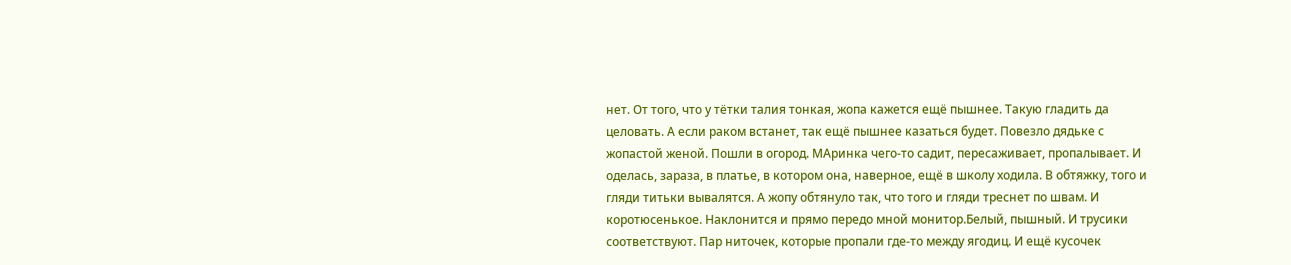нет. От того, что у тётки талия тонкая, жопа кажется ещё пышнее. Такую гладить да целовать. А если раком встанет, так ещё пышнее казаться будет. Повезло дядьке с жопастой женой. Пошли в огород. МАринка чего-то садит, пересаживает, пропалывает. И оделась, зараза, в платье, в котором она, наверное, ещё в школу ходила. В обтяжку, того и гляди титьки вывалятся. А жопу обтянуло так, что того и гляди треснет по швам. И коротюсенькое. Наклонится и прямо передо мной монитор.Белый, пышный. И трусики соответствуют. Пар ниточек, которые пропали где-то между ягодиц. И ещё кусочек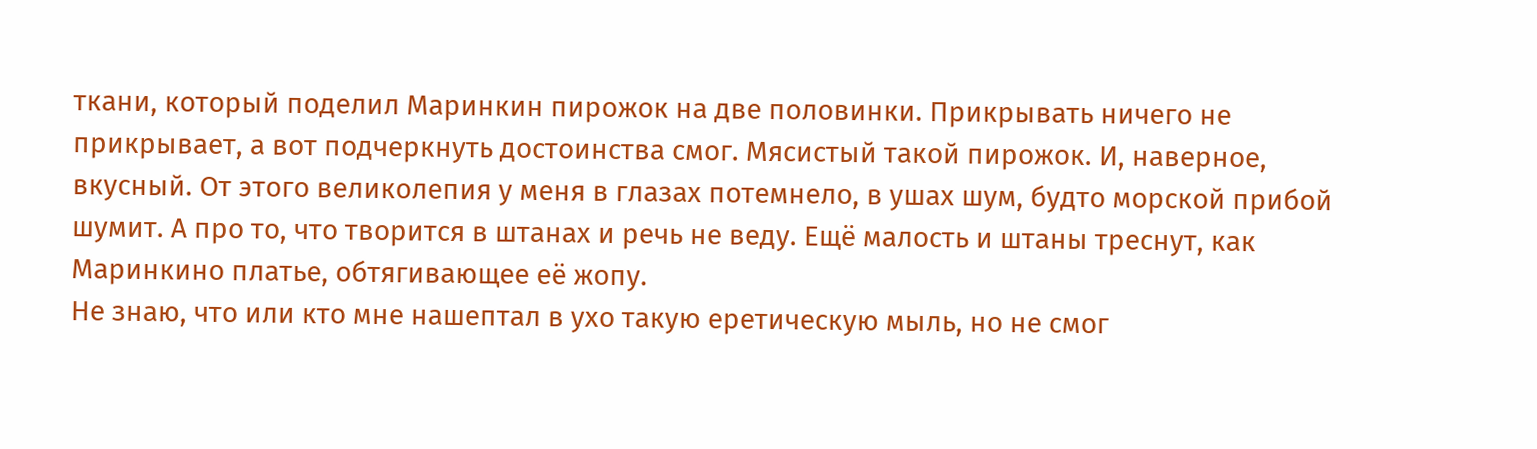ткани, который поделил Маринкин пирожок на две половинки. Прикрывать ничего не прикрывает, а вот подчеркнуть достоинства смог. Мясистый такой пирожок. И, наверное, вкусный. От этого великолепия у меня в глазах потемнело, в ушах шум, будто морской прибой шумит. А про то, что творится в штанах и речь не веду. Ещё малость и штаны треснут, как Маринкино платье, обтягивающее её жопу.
Не знаю, что или кто мне нашептал в ухо такую еретическую мыль, но не смог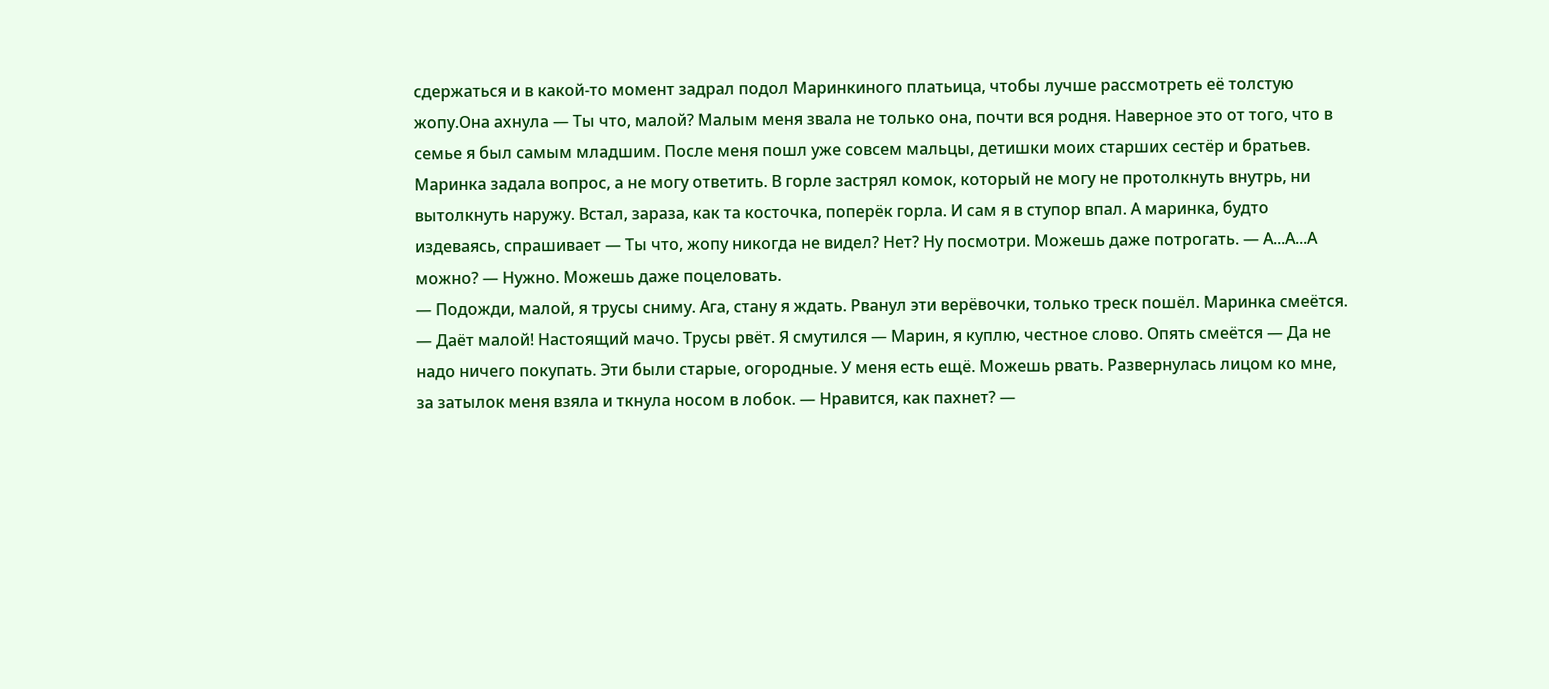сдержаться и в какой-то момент задрал подол Маринкиного платьица, чтобы лучше рассмотреть её толстую жопу.Она ахнула — Ты что, малой? Малым меня звала не только она, почти вся родня. Наверное это от того, что в семье я был самым младшим. После меня пошл уже совсем мальцы, детишки моих старших сестёр и братьев. Маринка задала вопрос, а не могу ответить. В горле застрял комок, который не могу не протолкнуть внутрь, ни вытолкнуть наружу. Встал, зараза, как та косточка, поперёк горла. И сам я в ступор впал. А маринка, будто издеваясь, спрашивает — Ты что, жопу никогда не видел? Нет? Ну посмотри. Можешь даже потрогать. — А...А...А можно? — Нужно. Можешь даже поцеловать.
— Подожди, малой, я трусы сниму. Ага, стану я ждать. Рванул эти верёвочки, только треск пошёл. Маринка смеётся. — Даёт малой! Настоящий мачо. Трусы рвёт. Я смутился — Марин, я куплю, честное слово. Опять смеётся — Да не надо ничего покупать. Эти были старые, огородные. У меня есть ещё. Можешь рвать. Развернулась лицом ко мне, за затылок меня взяла и ткнула носом в лобок. — Нравится, как пахнет? —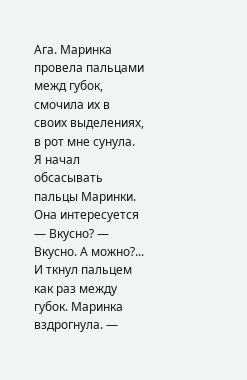Ага. Маринка провела пальцами межд губок, смочила их в своих выделениях, в рот мне сунула. Я начал обсасывать пальцы Маринки. Она интересуется — Вкусно? — Вкусно. А можно?... И ткнул пальцем как раз между губок. Маринка вздрогнула. —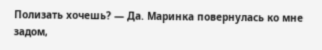Полизать хочешь? — Да. Маринка повернулась ко мне задом,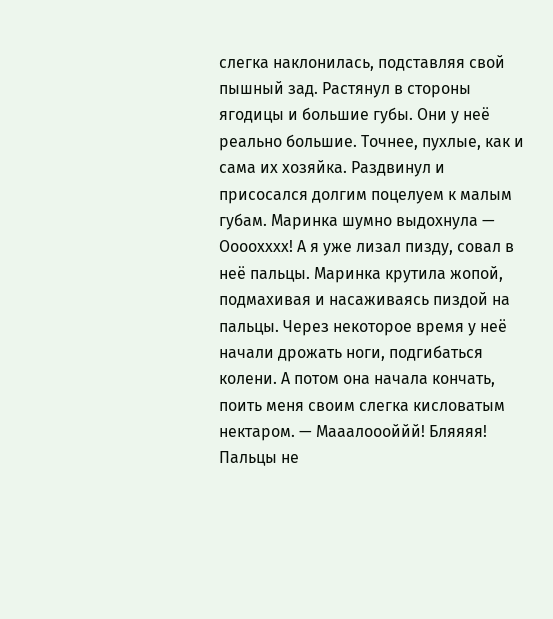слегка наклонилась, подставляя свой пышный зад. Растянул в стороны ягодицы и большие губы. Они у неё реально большие. Точнее, пухлые, как и сама их хозяйка. Раздвинул и присосался долгим поцелуем к малым губам. Маринка шумно выдохнула — Оооохххх! А я уже лизал пизду, совал в неё пальцы. Маринка крутила жопой, подмахивая и насаживаясь пиздой на пальцы. Через некоторое время у неё начали дрожать ноги, подгибаться колени. А потом она начала кончать, поить меня своим слегка кисловатым нектаром. — Мааалоооййй! Бляяяя! Пальцы не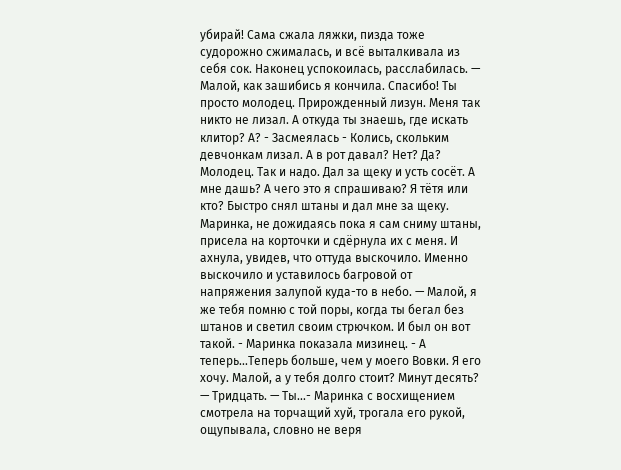убирай! Сама сжала ляжки, пизда тоже судорожно сжималась, и всё выталкивала из себя сок. Наконец успокоилась, расслабилась. — Малой, как зашибись я кончила. Спасибо! Ты просто молодец. Прирожденный лизун. Меня так никто не лизал. А откуда ты знаешь, где искать клитор? А? - Засмеялась - Колись, скольким девчонкам лизал. А в рот давал? Нет? Да? Молодец. Так и надо. Дал за щеку и усть сосёт. А мне дашь? А чего это я спрашиваю? Я тётя или кто? Быстро снял штаны и дал мне за щеку. Маринка, не дожидаясь пока я сам сниму штаны, присела на корточки и сдёрнула их с меня. И ахнула, увидев, что оттуда выскочило. Именно выскочило и уставилось багровой от напряжения залупой куда-то в небо. — Малой, я же тебя помню с той поры, когда ты бегал без штанов и светил своим стрючком. И был он вот такой. - Маринка показала мизинец. - А теперь...Теперь больше, чем у моего Вовки. Я его хочу. Малой, а у тебя долго стоит? Минут десять? — Тридцать. — Ты...- Маринка с восхищением смотрела на торчащий хуй, трогала его рукой, ощупывала, словно не веря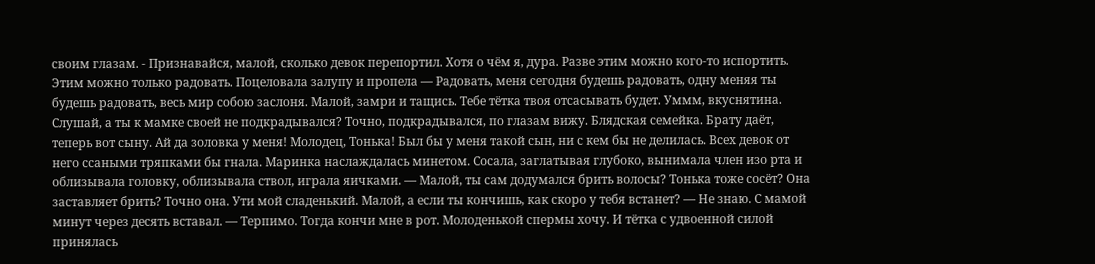своим глазам. - Признавайся, малой, сколько девок перепортил. Хотя о чём я, дура. Разве этим можно кого-то испортить. Этим можно только радовать. Поцеловала залупу и пропела — Радовать, меня сегодня будешь радовать, одну меняя ты будешь радовать, весь мир собою заслоня. Малой, замри и тащись. Тебе тётка твоя отсасывать будет. Уммм, вкуснятина. Слушай, а ты к мамке своей не подкрадывался? Точно, подкрадывался, по глазам вижу. Блядская семейка. Брату даёт, теперь вот сыну. Ай да золовка у меня! Молодец, Тонька! Был бы у меня такой сын, ни с кем бы не делилась. Всех девок от него ссаными тряпками бы гнала. Маринка наслаждалась минетом. Сосала, заглатывая глубоко, вынимала член изо рта и облизывала головку, облизывала ствол, играла яичками. — Малой, ты сам додумался брить волосы? Тонька тоже сосёт? Она заставляет брить? Точно она. Ути мой сладенький. Малой, а если ты кончишь, как скоро у тебя встанет? — Не знаю. С мамой минут через десять вставал. — Терпимо. Тогда кончи мне в рот. Молоденькой спермы хочу. И тётка с удвоенной силой принялась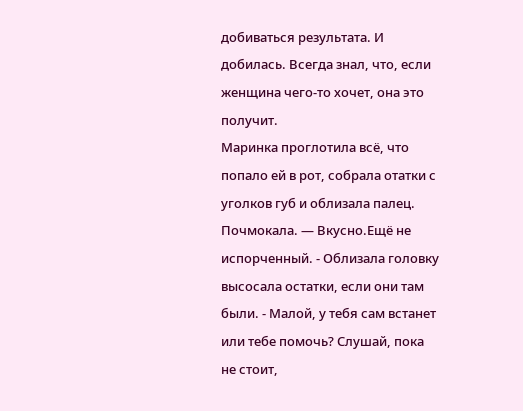добиваться результата. И добилась. Всегда знал, что, если женщина чего-то хочет, она это получит.
Маринка проглотила всё, что попало ей в рот, собрала отатки с уголков губ и облизала палец. Почмокала. — Вкусно.Ещё не испорченный. - Облизала головку высосала остатки, если они там были. - Малой, у тебя сам встанет или тебе помочь? Слушай, пока не стоит,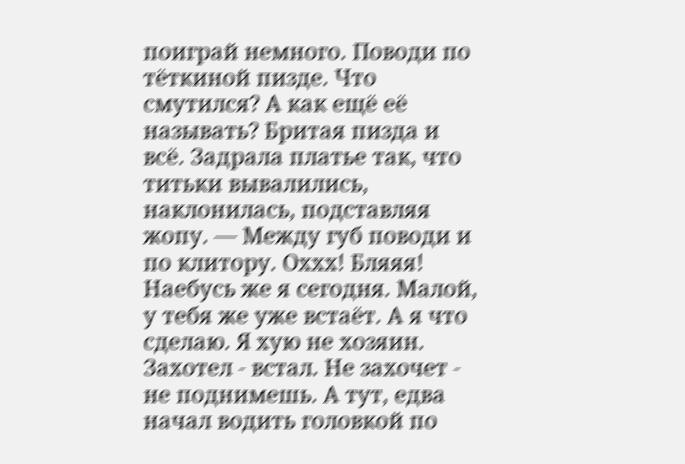поиграй немного. Поводи по тёткиной пизде. Что смутился? А как ещё её называть? Бритая пизда и всё. Задрала платье так, что титьки вывалились, наклонилась, подставляя жопу. — Между губ поводи и по клитору. Оххх! Бляяя! Наебусь же я сегодня. Малой, у тебя же уже встаёт. А я что сделаю. Я хую не хозяин. Захотел - встал. Не захочет - не поднимешь. А тут, едва начал водить головкой по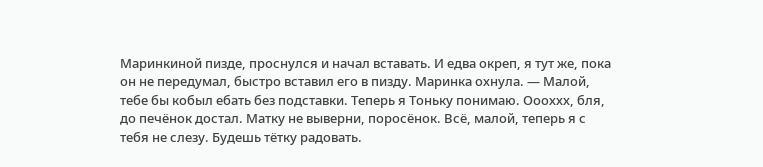Маринкиной пизде, проснулся и начал вставать. И едва окреп, я тут же, пока он не передумал, быстро вставил его в пизду. Маринка охнула. — Малой, тебе бы кобыл ебать без подставки. Теперь я Тоньку понимаю. Оооххх, бля, до печёнок достал. Матку не выверни, поросёнок. Всё, малой, теперь я с тебя не слезу. Будешь тётку радовать.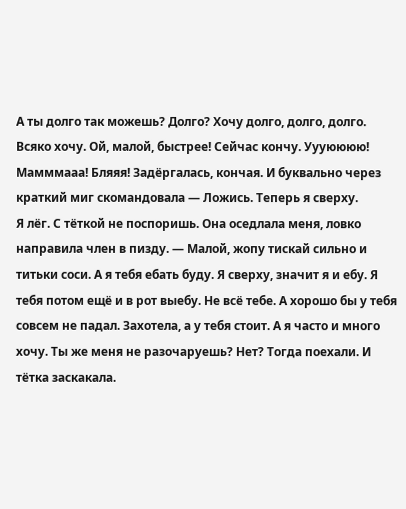А ты долго так можешь? Долго? Хочу долго, долго, долго. Всяко хочу. Ой, малой, быстрее! Сейчас кончу. Уууюююю! Мамммааа! Бляяя! Задёргалась, кончая. И буквально через краткий миг скомандовала — Ложись. Теперь я сверху.
Я лёг. С тёткой не поспоришь. Она оседлала меня, ловко направила член в пизду. — Малой, жопу тискай сильно и титьки соси. А я тебя ебать буду. Я сверху, значит я и ебу. Я тебя потом ещё и в рот выебу. Не всё тебе. А хорошо бы у тебя совсем не падал. Захотела, а у тебя стоит. А я часто и много хочу. Ты же меня не разочаруешь? Нет? Тогда поехали. И тётка заскакала.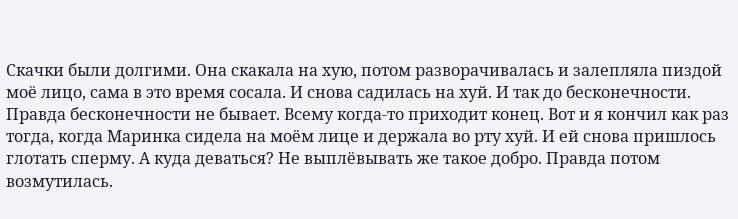Скачки были долгими. Она скакала на хую, потом разворачивалась и залепляла пиздой моё лицо, сама в это время сосала. И снова садилась на хуй. И так до бесконечности. Правда бесконечности не бывает. Всему когда-то приходит конец. Вот и я кончил как раз тогда, когда Маринка сидела на моём лице и держала во рту хуй. И ей снова пришлось глотать сперму. А куда деваться? Не выплёвывать же такое добро. Правда потом возмутилась.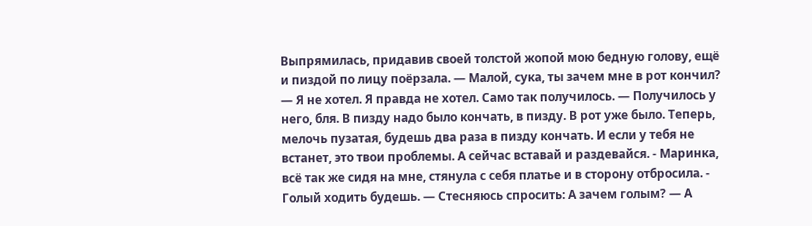Выпрямилась, придавив своей толстой жопой мою бедную голову, ещё и пиздой по лицу поёрзала. — Малой, сука, ты зачем мне в рот кончил? — Я не хотел. Я правда не хотел. Само так получилось. — Получилось у него, бля. В пизду надо было кончать, в пизду. В рот уже было. Теперь, мелочь пузатая, будешь два раза в пизду кончать. И если у тебя не встанет, это твои проблемы. А сейчас вставай и раздевайся. - Маринка, всё так же сидя на мне, стянула с себя платье и в сторону отбросила. - Голый ходить будешь. — Стесняюсь спросить: А зачем голым? — А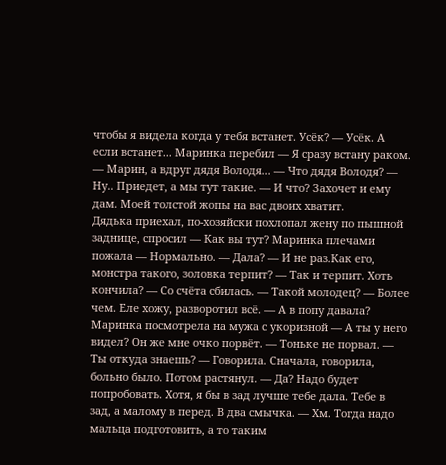чтобы я видела когда у тебя встанет. Усёк? — Усёк. А если встанет... Маринка перебил — Я сразу встану раком. — Марин, а вдруг дядя Володя... — Что дядя Володя? — Ну.. Приедет, а мы тут такие. — И что? Захочет и ему дам. Моей толстой жопы на вас двоих хватит.
Дядька приехал, по-хозяйски похлопал жену по пышной заднице, спросил — Как вы тут? Маринка плечами пожала — Нормально. — Дала? — И не раз.Как его, монстра такого, золовка терпит? — Так и терпит. Хоть кончила? — Со счёта сбилась. — Такой молодец? — Более чем. Еле хожу, разворотил всё. — А в попу давала? Маринка посмотрела на мужа с укоризной — А ты у него видел? Он же мне очко порвёт. — Тоньке не порвал. — Ты откуда знаешь? — Говорила. Сначала, говорила, больно было. Потом растянул. — Да? Надо будет попробовать. Хотя, я бы в зад лучше тебе дала. Тебе в зад, а малому в перед. В два смычка. — Хм. Тогда надо мальца подготовить, а то таким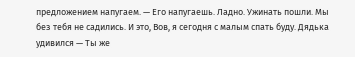предложением напугаем. — Его напугаешь. Ладно. Ужинать пошли. Мы без тебя не садились. И это, Вов, я сегодня с малым спать буду. Дядька удивился — Ты же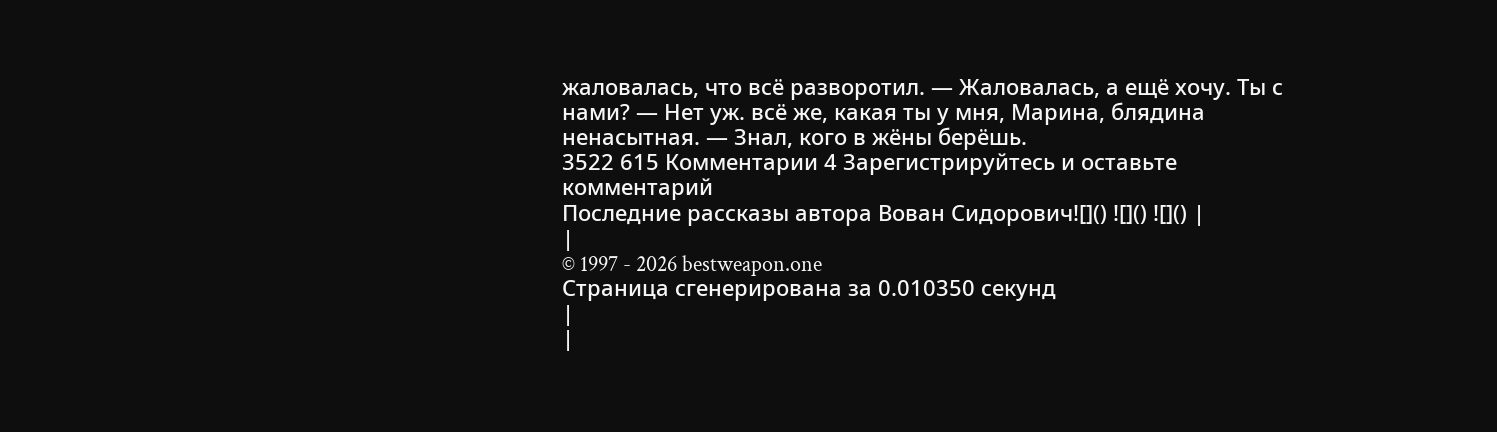жаловалась, что всё разворотил. — Жаловалась, а ещё хочу. Ты с нами? — Нет уж. всё же, какая ты у мня, Марина, блядина ненасытная. — Знал, кого в жёны берёшь.
3522 615 Комментарии 4 Зарегистрируйтесь и оставьте комментарий
Последние рассказы автора Вован Сидорович![]() ![]() ![]() |
|
© 1997 - 2026 bestweapon.one
Страница сгенерирована за 0.010350 секунд
|
|